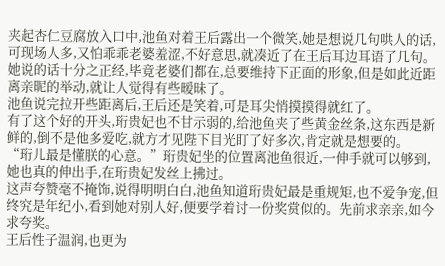夹起杏仁豆腐放入口中,池鱼对着王后露出一个微笑,她是想说几句哄人的话,可现场人多,又怕乖乖老婆羞涩,不好意思,就凑近了在王后耳边耳语了几句。
她说的话十分之正经,毕竟老婆们都在,总要维持下正面的形象,但是如此近距离亲昵的举动,就让人觉得有些暧昧了。
池鱼说完拉开些距离后,王后还是笑着,可是耳尖悄摸摸得就红了。
有了这个好的开头,珩贵妃也不甘示弱的,给池鱼夹了些黄金丝条,这东西是新鲜的,倒不是他多爱吃,就方才见陛下目光盯了好多次,肯定就是想要的。
“珩儿最是懂朕的心意。”珩贵妃坐的位置离池鱼很近,一伸手就可以够到,她也真的伸出手,在珩贵妃发丝上拂过。
这声夸赞毫不掩饰,说得明明白白,池鱼知道珩贵妃最是重规矩,也不爱争宠,但终究是年纪小,看到她对别人好,便要学着讨一份奖赏似的。先前求亲亲,如今求夸奖。
王后性子温润,也更为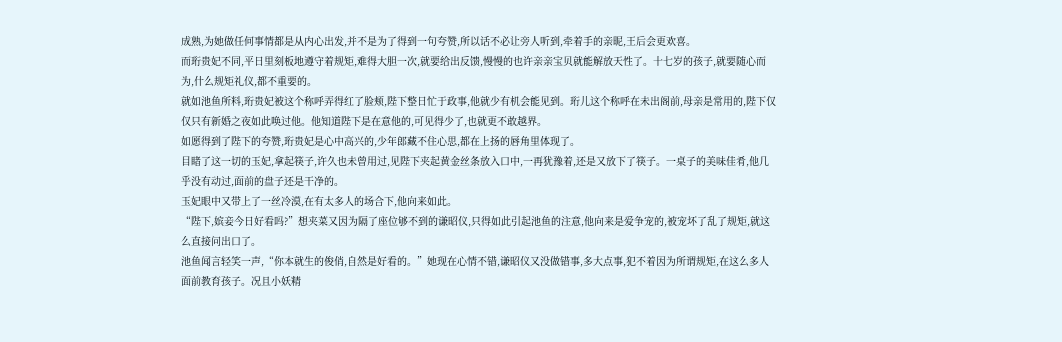成熟,为她做任何事情都是从内心出发,并不是为了得到一句夸赞,所以话不必让旁人听到,牵着手的亲昵,王后会更欢喜。
而珩贵妃不同,平日里刻板地遵守着规矩,难得大胆一次,就要给出反馈,慢慢的也许亲亲宝贝就能解放天性了。十七岁的孩子,就要随心而为,什么规矩礼仪,都不重要的。
就如池鱼所料,珩贵妃被这个称呼弄得红了脸颊,陛下整日忙于政事,他就少有机会能见到。珩儿这个称呼在未出阁前,母亲是常用的,陛下仅仅只有新婚之夜如此唤过他。他知道陛下是在意他的,可见得少了,也就更不敢越界。
如愿得到了陛下的夸赞,珩贵妃是心中高兴的,少年郎藏不住心思,都在上扬的唇角里体现了。
目睹了这一切的玉妃,拿起筷子,许久也未曾用过,见陛下夹起黄金丝条放入口中,一再犹豫着,还是又放下了筷子。一桌子的美味佳肴,他几乎没有动过,面前的盘子还是干净的。
玉妃眼中又带上了一丝冷漠,在有太多人的场合下,他向来如此。
“陛下,嫔妾今日好看吗?”想夹菜又因为隔了座位够不到的谦昭仪,只得如此引起池鱼的注意,他向来是爱争宠的,被宠坏了乱了规矩,就这么直接问出口了。
池鱼闻言轻笑一声,“你本就生的俊俏,自然是好看的。”她现在心情不错,谦昭仪又没做错事,多大点事,犯不着因为所谓规矩,在这么多人面前教育孩子。况且小妖精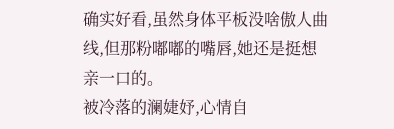确实好看,虽然身体平板没啥傲人曲线,但那粉嘟嘟的嘴唇,她还是挺想亲一口的。
被冷落的澜婕妤,心情自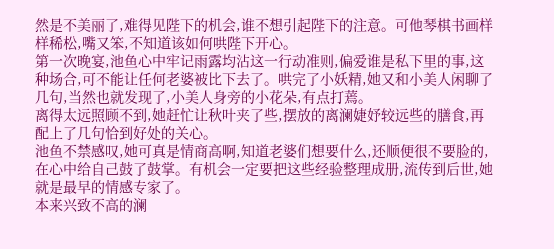然是不美丽了,难得见陛下的机会,谁不想引起陛下的注意。可他琴棋书画样样稀松,嘴又笨,不知道该如何哄陛下开心。
第一次晚宴,池鱼心中牢记雨露均沾这一行动准则,偏爱谁是私下里的事,这种场合,可不能让任何老婆被比下去了。哄完了小妖精,她又和小美人闲聊了几句,当然也就发现了,小美人身旁的小花朵,有点打蔫。
离得太远照顾不到,她赶忙让秋叶夹了些,摆放的离澜婕妤较远些的膳食,再配上了几句恰到好处的关心。
池鱼不禁感叹,她可真是情商高啊,知道老婆们想要什么,还顺便很不要脸的,在心中给自己鼓了鼓掌。有机会一定要把这些经验整理成册,流传到后世,她就是最早的情感专家了。
本来兴致不高的澜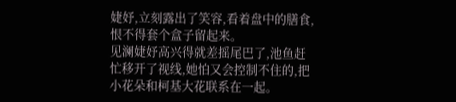婕妤,立刻露出了笑容,看着盘中的膳食,恨不得套个盒子留起来。
见澜婕妤高兴得就差摇尾巴了,池鱼赶忙移开了视线,她怕又会控制不住的,把小花朵和柯基大花联系在一起。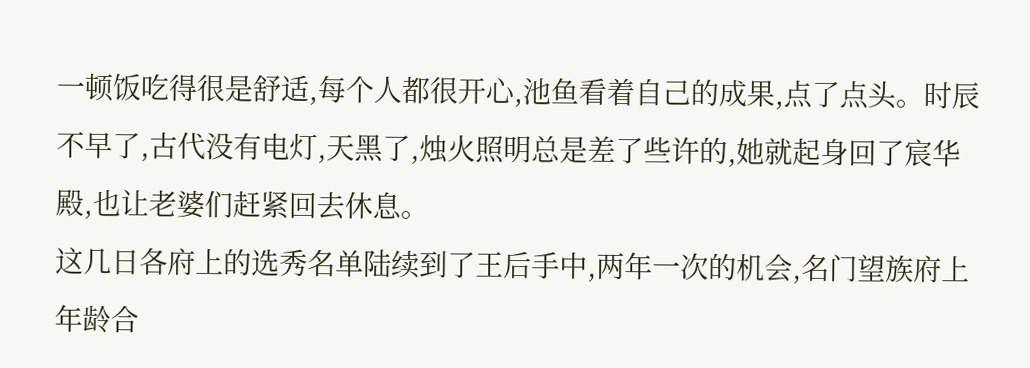一顿饭吃得很是舒适,每个人都很开心,池鱼看着自己的成果,点了点头。时辰不早了,古代没有电灯,天黑了,烛火照明总是差了些许的,她就起身回了宸华殿,也让老婆们赶紧回去休息。
这几日各府上的选秀名单陆续到了王后手中,两年一次的机会,名门望族府上年龄合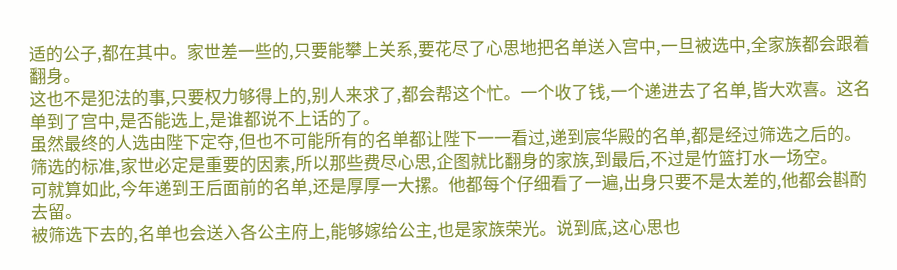适的公子,都在其中。家世差一些的,只要能攀上关系,要花尽了心思地把名单送入宫中,一旦被选中,全家族都会跟着翻身。
这也不是犯法的事,只要权力够得上的,别人来求了,都会帮这个忙。一个收了钱,一个递进去了名单,皆大欢喜。这名单到了宫中,是否能选上,是谁都说不上话的了。
虽然最终的人选由陛下定夺,但也不可能所有的名单都让陛下一一看过,递到宸华殿的名单,都是经过筛选之后的。筛选的标准,家世必定是重要的因素,所以那些费尽心思,企图就比翻身的家族,到最后,不过是竹篮打水一场空。
可就算如此,今年递到王后面前的名单,还是厚厚一大摞。他都每个仔细看了一遍,出身只要不是太差的,他都会斟酌去留。
被筛选下去的,名单也会送入各公主府上,能够嫁给公主,也是家族荣光。说到底,这心思也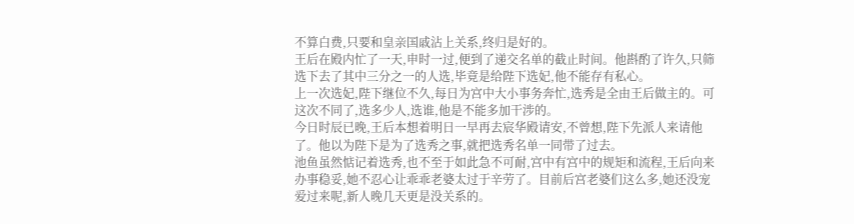不算白费,只要和皇亲国戚沾上关系,终归是好的。
王后在殿内忙了一天,申时一过,便到了递交名单的截止时间。他斟酌了许久,只筛选下去了其中三分之一的人选,毕竟是给陛下选妃,他不能存有私心。
上一次选妃,陛下继位不久,每日为宫中大小事务奔忙,选秀是全由王后做主的。可这次不同了,选多少人,选谁,他是不能多加干涉的。
今日时辰已晚,王后本想着明日一早再去宸华殿请安,不曾想,陛下先派人来请他了。他以为陛下是为了选秀之事,就把选秀名单一同带了过去。
池鱼虽然惦记着选秀,也不至于如此急不可耐,宫中有宫中的规矩和流程,王后向来办事稳妥,她不忍心让乖乖老婆太过于辛劳了。目前后宫老婆们这么多,她还没宠爱过来呢,新人晚几天更是没关系的。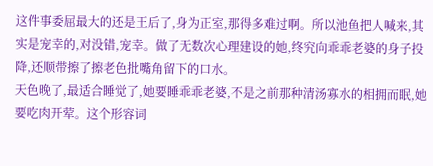这件事委屈最大的还是王后了,身为正室,那得多难过啊。所以池鱼把人喊来,其实是宠幸的,对没错,宠幸。做了无数次心理建设的她,终究向乖乖老婆的身子投降,还顺带擦了擦老色批嘴角留下的口水。
天色晚了,最适合睡觉了,她要睡乖乖老婆,不是之前那种清汤寡水的相拥而眠,她要吃肉开荤。这个形容词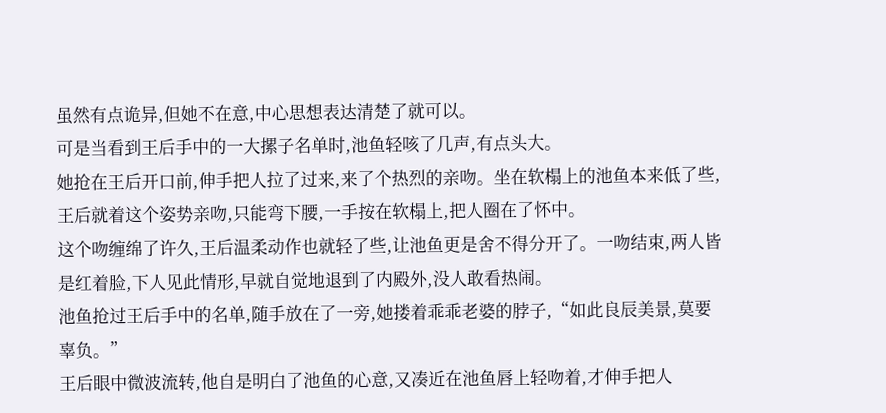虽然有点诡异,但她不在意,中心思想表达清楚了就可以。
可是当看到王后手中的一大摞子名单时,池鱼轻咳了几声,有点头大。
她抢在王后开口前,伸手把人拉了过来,来了个热烈的亲吻。坐在软榻上的池鱼本来低了些,王后就着这个姿势亲吻,只能弯下腰,一手按在软榻上,把人圈在了怀中。
这个吻缠绵了许久,王后温柔动作也就轻了些,让池鱼更是舍不得分开了。一吻结束,两人皆是红着脸,下人见此情形,早就自觉地退到了内殿外,没人敢看热闹。
池鱼抢过王后手中的名单,随手放在了一旁,她搂着乖乖老婆的脖子,“如此良辰美景,莫要辜负。”
王后眼中微波流转,他自是明白了池鱼的心意,又凑近在池鱼唇上轻吻着,才伸手把人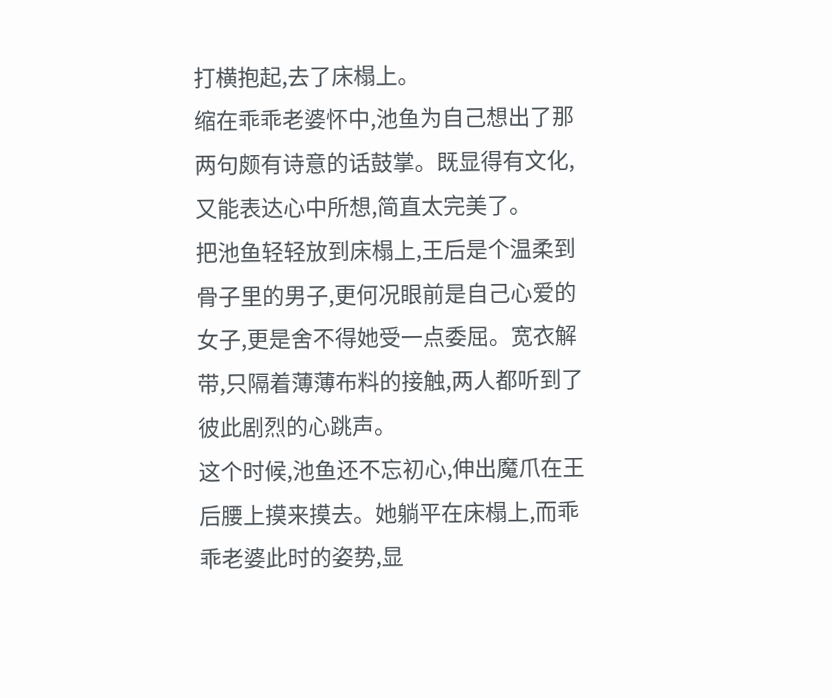打横抱起,去了床榻上。
缩在乖乖老婆怀中,池鱼为自己想出了那两句颇有诗意的话鼓掌。既显得有文化,又能表达心中所想,简直太完美了。
把池鱼轻轻放到床榻上,王后是个温柔到骨子里的男子,更何况眼前是自己心爱的女子,更是舍不得她受一点委屈。宽衣解带,只隔着薄薄布料的接触,两人都听到了彼此剧烈的心跳声。
这个时候,池鱼还不忘初心,伸出魔爪在王后腰上摸来摸去。她躺平在床榻上,而乖乖老婆此时的姿势,显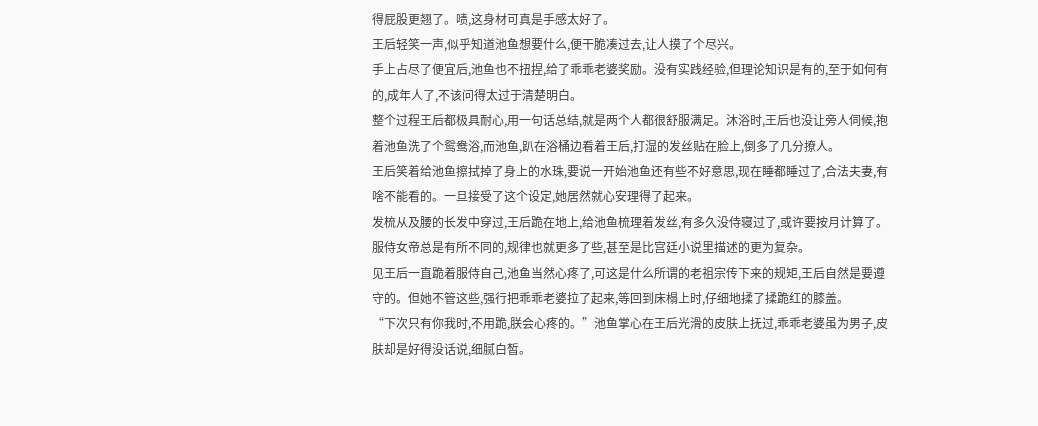得屁股更翘了。啧,这身材可真是手感太好了。
王后轻笑一声,似乎知道池鱼想要什么,便干脆凑过去,让人摸了个尽兴。
手上占尽了便宜后,池鱼也不扭捏,给了乖乖老婆奖励。没有实践经验,但理论知识是有的,至于如何有的,成年人了,不该问得太过于清楚明白。
整个过程王后都极具耐心,用一句话总结,就是两个人都很舒服满足。沐浴时,王后也没让旁人伺候,抱着池鱼洗了个鸳鸯浴,而池鱼,趴在浴桶边看着王后,打湿的发丝贴在脸上,倒多了几分撩人。
王后笑着给池鱼擦拭掉了身上的水珠,要说一开始池鱼还有些不好意思,现在睡都睡过了,合法夫妻,有啥不能看的。一旦接受了这个设定,她居然就心安理得了起来。
发梳从及腰的长发中穿过,王后跪在地上,给池鱼梳理着发丝,有多久没侍寝过了,或许要按月计算了。
服侍女帝总是有所不同的,规律也就更多了些,甚至是比宫廷小说里描述的更为复杂。
见王后一直跪着服侍自己,池鱼当然心疼了,可这是什么所谓的老祖宗传下来的规矩,王后自然是要遵守的。但她不管这些,强行把乖乖老婆拉了起来,等回到床榻上时,仔细地揉了揉跪红的膝盖。
“下次只有你我时,不用跪,朕会心疼的。”池鱼掌心在王后光滑的皮肤上抚过,乖乖老婆虽为男子,皮肤却是好得没话说,细腻白皙。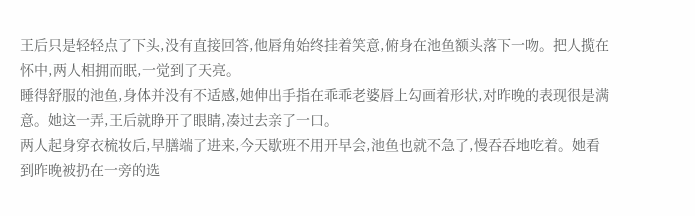王后只是轻轻点了下头,没有直接回答,他唇角始终挂着笑意,俯身在池鱼额头落下一吻。把人揽在怀中,两人相拥而眠,一觉到了天亮。
睡得舒服的池鱼,身体并没有不适感,她伸出手指在乖乖老婆唇上勾画着形状,对昨晚的表现很是满意。她这一弄,王后就睁开了眼睛,凑过去亲了一口。
两人起身穿衣梳妆后,早膳端了进来,今天歇班不用开早会,池鱼也就不急了,慢吞吞地吃着。她看到昨晚被扔在一旁的选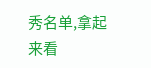秀名单,拿起来看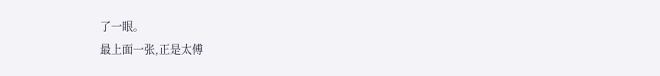了一眼。
最上面一张,正是太傅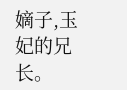嫡子,玉妃的兄长。